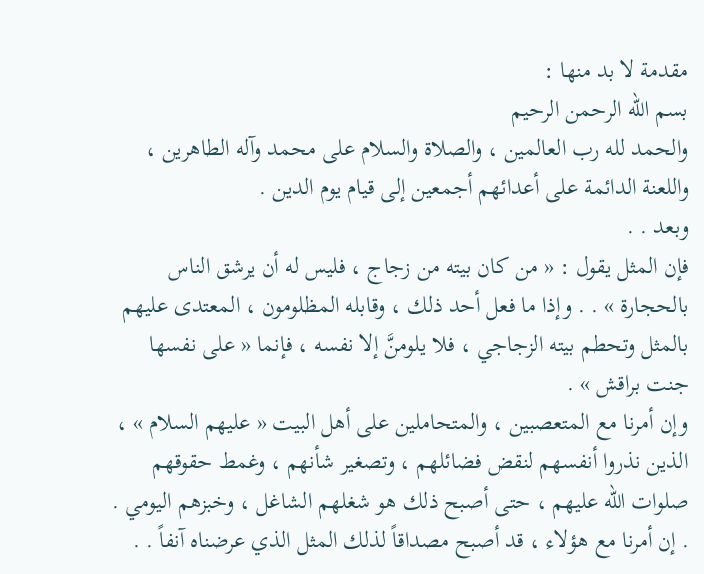مقدمة لا بد منها :
بسم الله الرحمن الرحيم
والحمد لله رب العالمين ، والصلاة والسلام على محمد وآله الطاهرين ، واللعنة الدائمة على أعدائهم أجمعين إلى قيام يوم الدين .
وبعد . .
فإن المثل يقول : « من كان بيته من زجاج ، فليس له أن يرشق الناس بالحجارة » . . وإذا ما فعل أحد ذلك ، وقابله المظلومون ، المعتدى عليهم بالمثل وتحطم بيته الزجاجي ، فلا يلومنَّ إلا نفسه ، فإنما « على نفسها جنت براقش » .
وإن أمرنا مع المتعصبين ، والمتحاملين على أهل البيت « عليهم السلام » ، الذين نذروا أنفسهم لنقض فضائلهم ، وتصغير شأنهم ، وغمط حقوقهم صلوات الله عليهم ، حتى أصبح ذلك هو شغلهم الشاغل ، وخبزهم اليومي . . إن أمرنا مع هؤلاء ، قد أصبح مصداقاً لذلك المثل الذي عرضناه آنفاً . .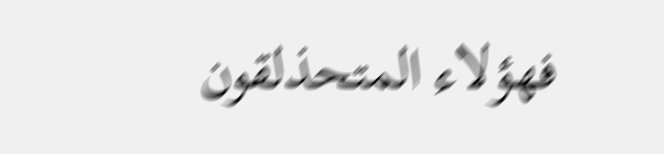فهؤلاء المتحذلقون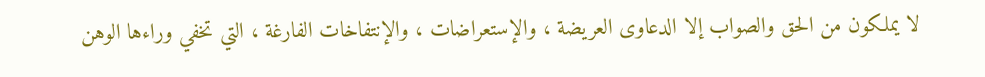لا يملكون من الحق والصواب إلا الدعاوى العريضة ، والإستعراضات ، والإنتفاخات الفارغة ، التي تخفي وراءها الوهن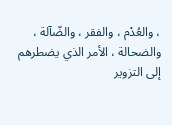، والعُدْم ، والفقر ، والضّآلة ، والضحالة ، الأمر الذي يضطرهم إلى التزوير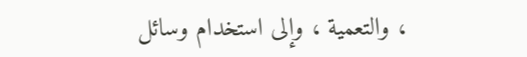، والتعمية ، وإلى استخدام وسائل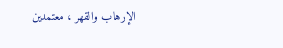الإرهاب والقهر ، معتمدين